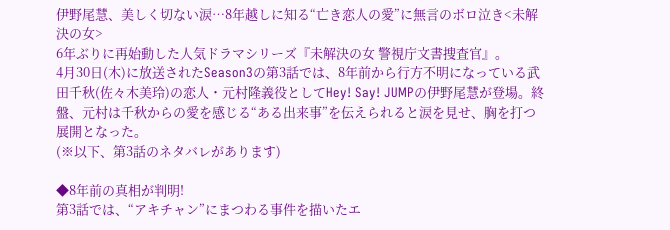伊野尾慧、美しく切ない涙…8年越しに知る“亡き恋人の愛”に無言のボロ泣き<未解決の女>
6年ぶりに再始動した人気ドラマシリーズ『未解決の女 警視庁文書捜査官』。
4月30日(木)に放送されたSeason3の第3話では、8年前から行方不明になっている武田千秋(佐々木美玲)の恋人・元村隆義役としてHey! Say! JUMPの伊野尾慧が登場。終盤、元村は千秋からの愛を感じる“ある出来事”を伝えられると涙を見せ、胸を打つ展開となった。
(※以下、第3話のネタバレがあります)

◆8年前の真相が判明!
第3話では、“アキチャン”にまつわる事件を描いたエ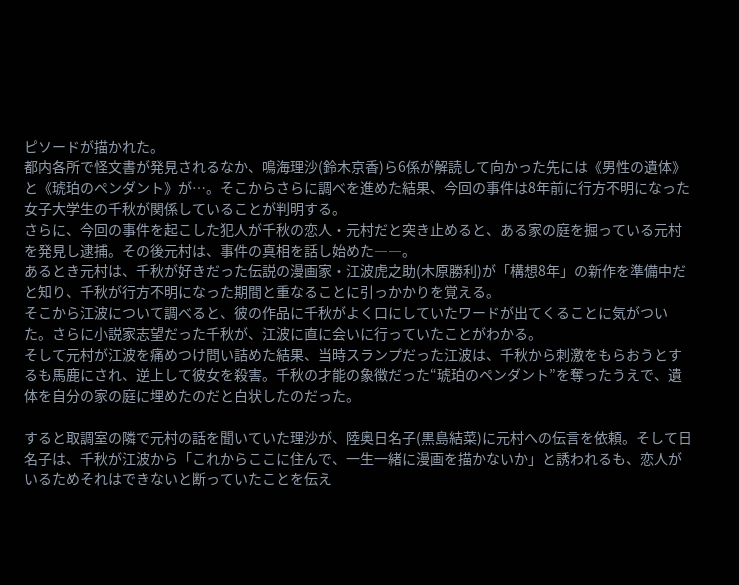ピソードが描かれた。
都内各所で怪文書が発見されるなか、鳴海理沙(鈴木京香)ら6係が解読して向かった先には《男性の遺体》と《琥珀のペンダント》が…。そこからさらに調べを進めた結果、今回の事件は8年前に行方不明になった女子大学生の千秋が関係していることが判明する。
さらに、今回の事件を起こした犯人が千秋の恋人・元村だと突き止めると、ある家の庭を掘っている元村を発見し逮捕。その後元村は、事件の真相を話し始めた――。
あるとき元村は、千秋が好きだった伝説の漫画家・江波虎之助(木原勝利)が「構想8年」の新作を準備中だと知り、千秋が行方不明になった期間と重なることに引っかかりを覚える。
そこから江波について調べると、彼の作品に千秋がよく口にしていたワードが出てくることに気がついた。さらに小説家志望だった千秋が、江波に直に会いに行っていたことがわかる。
そして元村が江波を痛めつけ問い詰めた結果、当時スランプだった江波は、千秋から刺激をもらおうとするも馬鹿にされ、逆上して彼女を殺害。千秋の才能の象徴だった“琥珀のペンダント”を奪ったうえで、遺体を自分の家の庭に埋めたのだと白状したのだった。

すると取調室の隣で元村の話を聞いていた理沙が、陸奥日名子(黒島結菜)に元村への伝言を依頼。そして日名子は、千秋が江波から「これからここに住んで、一生一緒に漫画を描かないか」と誘われるも、恋人がいるためそれはできないと断っていたことを伝え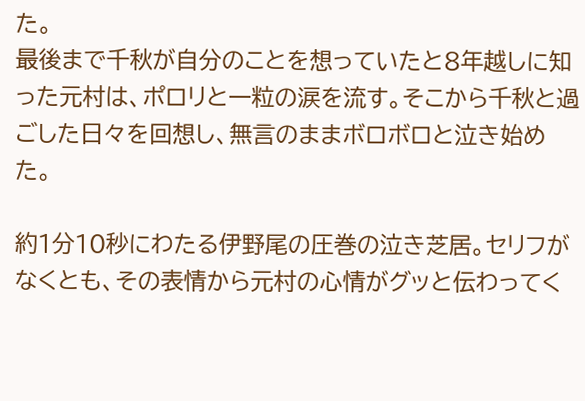た。
最後まで千秋が自分のことを想っていたと8年越しに知った元村は、ポロリと一粒の涙を流す。そこから千秋と過ごした日々を回想し、無言のままボロボロと泣き始めた。

約1分10秒にわたる伊野尾の圧巻の泣き芝居。セリフがなくとも、その表情から元村の心情がグッと伝わってく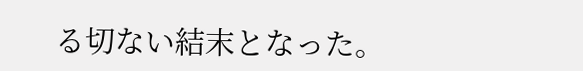る切ない結末となった。